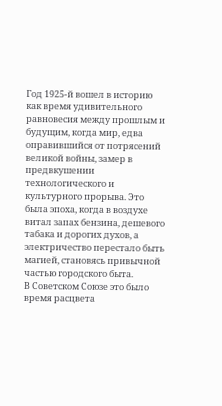Год 1925-й вошел в историю как время удивительного равновесия между прошлым и будущим, когда мир, едва оправившийся от потрясений великой войны, замер в предвкушении технологического и культурного прорыва. Это была эпоха, когда в воздухе витал запах бензина, дешевого табака и дорогих духов, а электричество перестало быть магией, становясь привычной частью городского быта.
В Советском Союзе это было время расцвета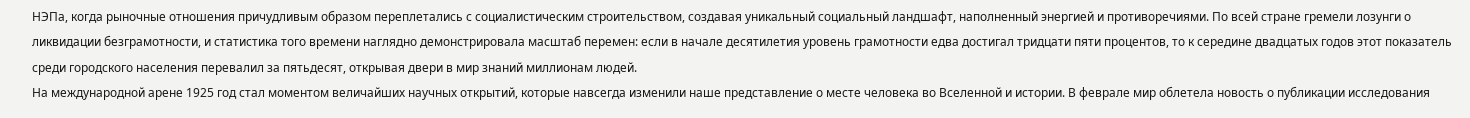НЭПа, когда рыночные отношения причудливым образом переплетались с социалистическим строительством, создавая уникальный социальный ландшафт, наполненный энергией и противоречиями. По всей стране гремели лозунги о ликвидации безграмотности, и статистика того времени наглядно демонстрировала масштаб перемен: если в начале десятилетия уровень грамотности едва достигал тридцати пяти процентов, то к середине двадцатых годов этот показатель среди городского населения перевалил за пятьдесят, открывая двери в мир знаний миллионам людей.
На международной арене 1925 год стал моментом величайших научных открытий, которые навсегда изменили наше представление о месте человека во Вселенной и истории. В феврале мир облетела новость о публикации исследования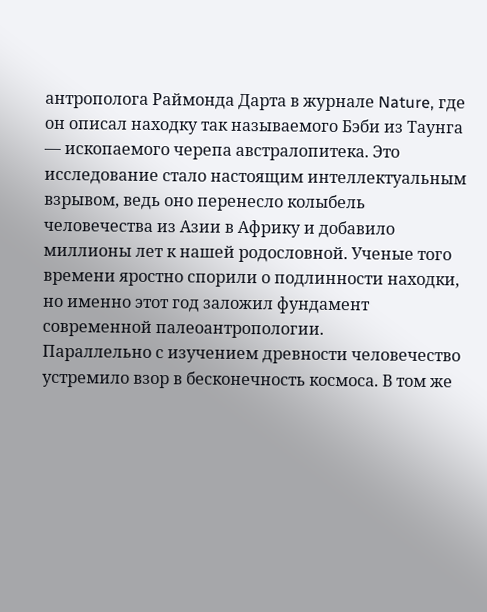антрополога Раймонда Дарта в журнале Nature, где он описал находку так называемого Бэби из Таунга — ископаемого черепа австралопитека. Это исследование стало настоящим интеллектуальным взрывом, ведь оно перенесло колыбель человечества из Азии в Африку и добавило миллионы лет к нашей родословной. Ученые того времени яростно спорили о подлинности находки, но именно этот год заложил фундамент современной палеоантропологии.
Параллельно с изучением древности человечество устремило взор в бесконечность космоса. В том же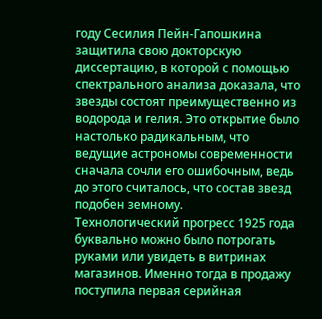году Сесилия Пейн-Гапошкина защитила свою докторскую диссертацию, в которой с помощью спектрального анализа доказала, что звезды состоят преимущественно из водорода и гелия. Это открытие было настолько радикальным, что ведущие астрономы современности сначала сочли его ошибочным, ведь до этого считалось, что состав звезд подобен земному.
Технологический прогресс 1925 года буквально можно было потрогать руками или увидеть в витринах магазинов. Именно тогда в продажу поступила первая серийная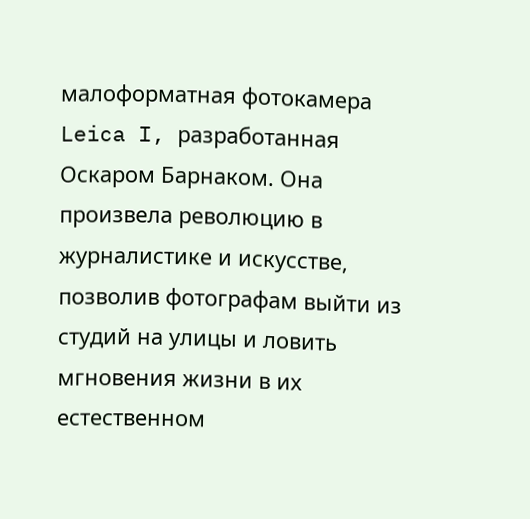малоформатная фотокамера Leica I, разработанная Оскаром Барнаком. Она произвела революцию в журналистике и искусстве, позволив фотографам выйти из студий на улицы и ловить мгновения жизни в их естественном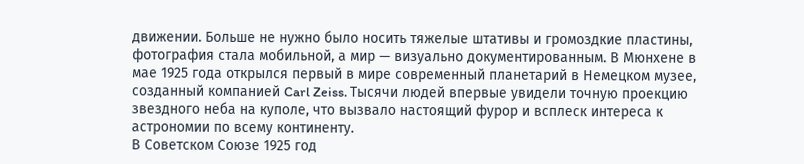движении. Больше не нужно было носить тяжелые штативы и громоздкие пластины, фотография стала мобильной, а мир — визуально документированным. В Мюнхене в мае 1925 года открылся первый в мире современный планетарий в Немецком музее, созданный компанией Carl Zeiss. Тысячи людей впервые увидели точную проекцию звездного неба на куполе, что вызвало настоящий фурор и всплеск интереса к астрономии по всему континенту.
В Советском Союзе 1925 год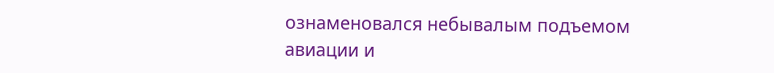ознаменовался небывалым подъемом авиации и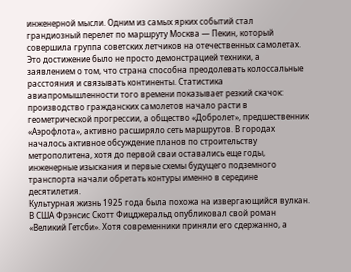инженерной мысли. Одним из самых ярких событий стал грандиозный перелет по маршруту Москва — Пекин, который совершила группа советских летчиков на отечественных самолетах. Это достижение было не просто демонстрацией техники, а заявлением о том, что страна способна преодолевать колоссальные расстояния и связывать континенты. Статистика авиапромышленности того времени показывает резкий скачок: производство гражданских самолетов начало расти в геометрической прогрессии, а общество «Добролет», предшественник «Аэрофлота», активно расширяло сеть маршрутов. В городах началось активное обсуждение планов по строительству метрополитена, хотя до первой сваи оставались еще годы, инженерные изыскания и первые схемы будущего подземного транспорта начали обретать контуры именно в середине десятилетия.
Культурная жизнь 1925 года была похожа на извергающийся вулкан. В США Фрэнсис Скотт Фицджеральд опубликовал свой роман «Великий Гетсби». Хотя современники приняли его сдержанно, а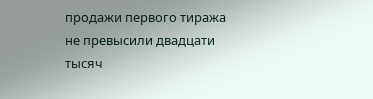продажи первого тиража не превысили двадцати тысяч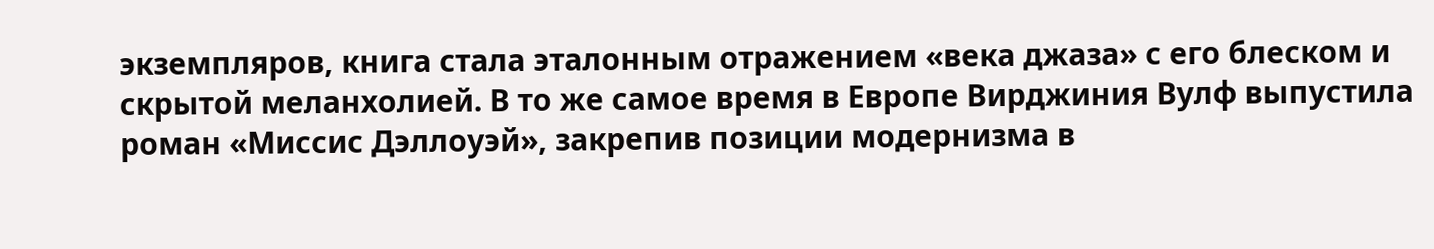экземпляров, книга стала эталонным отражением «века джаза» с его блеском и скрытой меланхолией. В то же самое время в Европе Вирджиния Вулф выпустила роман «Миссис Дэллоуэй», закрепив позиции модернизма в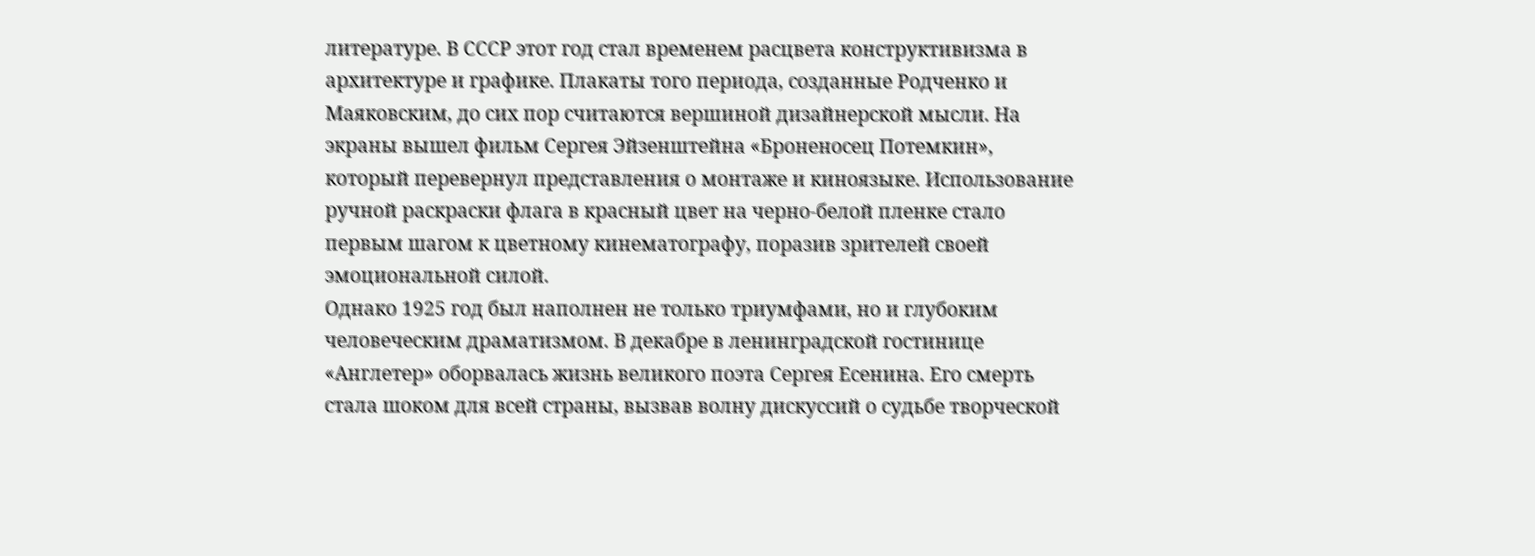литературе. В СССР этот год стал временем расцвета конструктивизма в архитектуре и графике. Плакаты того периода, созданные Родченко и Маяковским, до сих пор считаются вершиной дизайнерской мысли. На экраны вышел фильм Сергея Эйзенштейна «Броненосец Потемкин», который перевернул представления о монтаже и киноязыке. Использование ручной раскраски флага в красный цвет на черно-белой пленке стало первым шагом к цветному кинематографу, поразив зрителей своей эмоциональной силой.
Однако 1925 год был наполнен не только триумфами, но и глубоким человеческим драматизмом. В декабре в ленинградской гостинице «Англетер» оборвалась жизнь великого поэта Сергея Есенина. Его смерть стала шоком для всей страны, вызвав волну дискуссий о судьбе творческой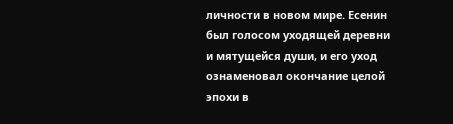личности в новом мире. Есенин был голосом уходящей деревни и мятущейся души, и его уход ознаменовал окончание целой эпохи в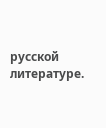русской литературе.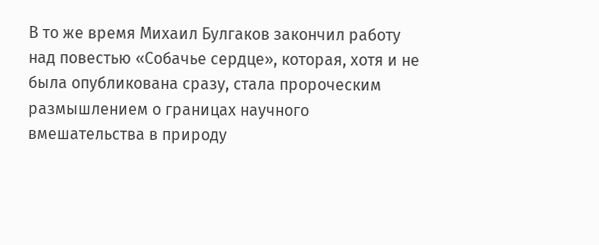В то же время Михаил Булгаков закончил работу над повестью «Собачье сердце», которая, хотя и не была опубликована сразу, стала пророческим размышлением о границах научного вмешательства в природу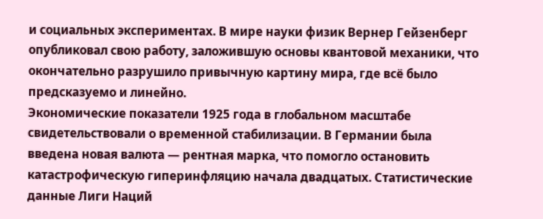и социальных экспериментах. В мире науки физик Вернер Гейзенберг опубликовал свою работу, заложившую основы квантовой механики, что окончательно разрушило привычную картину мира, где всё было предсказуемо и линейно.
Экономические показатели 1925 года в глобальном масштабе свидетельствовали о временной стабилизации. В Германии была введена новая валюта — рентная марка, что помогло остановить катастрофическую гиперинфляцию начала двадцатых. Статистические данные Лиги Наций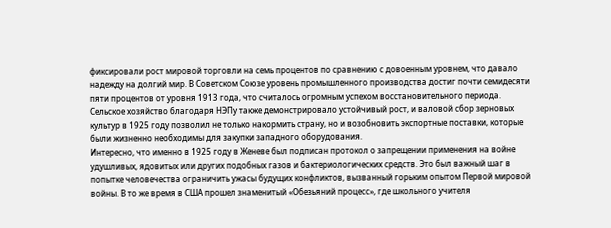фиксировали рост мировой торговли на семь процентов по сравнению с довоенным уровнем, что давало надежду на долгий мир. В Советском Союзе уровень промышленного производства достиг почти семидесяти пяти процентов от уровня 1913 года, что считалось огромным успехом восстановительного периода. Сельское хозяйство благодаря НЭПу также демонстрировало устойчивый рост, и валовой сбор зерновых культур в 1925 году позволил не только накормить страну, но и возобновить экспортные поставки, которые были жизненно необходимы для закупки западного оборудования.
Интересно, что именно в 1925 году в Женеве был подписан протокол о запрещении применения на войне удушливых, ядовитых или других подобных газов и бактериологических средств. Это был важный шаг в попытке человечества ограничить ужасы будущих конфликтов, вызванный горьким опытом Первой мировой войны. В то же время в США прошел знаменитый «Обезьяний процесс», где школьного учителя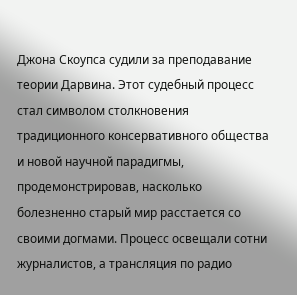Джона Скоупса судили за преподавание теории Дарвина. Этот судебный процесс стал символом столкновения традиционного консервативного общества и новой научной парадигмы, продемонстрировав, насколько болезненно старый мир расстается со своими догмами. Процесс освещали сотни журналистов, а трансляция по радио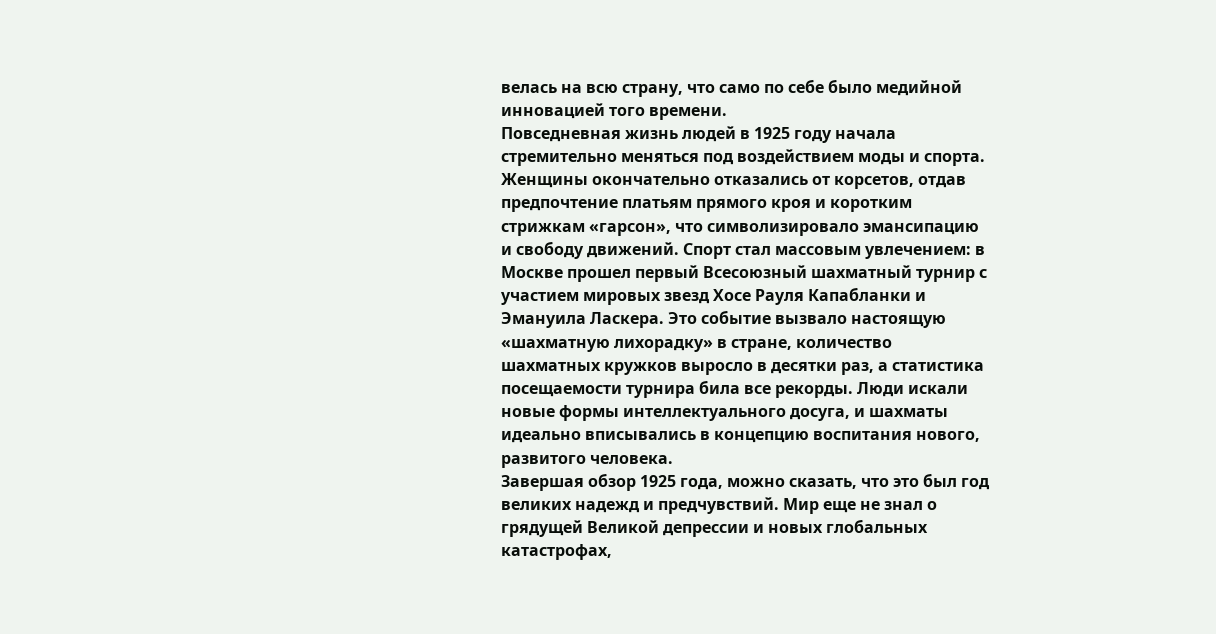велась на всю страну, что само по себе было медийной инновацией того времени.
Повседневная жизнь людей в 1925 году начала стремительно меняться под воздействием моды и спорта. Женщины окончательно отказались от корсетов, отдав предпочтение платьям прямого кроя и коротким стрижкам «гарсон», что символизировало эмансипацию и свободу движений. Спорт стал массовым увлечением: в Москве прошел первый Всесоюзный шахматный турнир с участием мировых звезд Хосе Рауля Капабланки и Эмануила Ласкера. Это событие вызвало настоящую «шахматную лихорадку» в стране, количество шахматных кружков выросло в десятки раз, а статистика посещаемости турнира била все рекорды. Люди искали новые формы интеллектуального досуга, и шахматы идеально вписывались в концепцию воспитания нового, развитого человека.
Завершая обзор 1925 года, можно сказать, что это был год великих надежд и предчувствий. Мир еще не знал о грядущей Великой депрессии и новых глобальных катастрофах,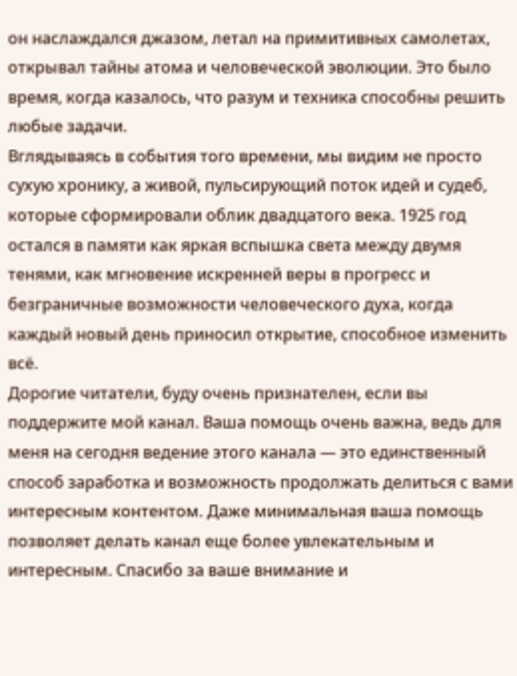он наслаждался джазом, летал на примитивных самолетах, открывал тайны атома и человеческой эволюции. Это было время, когда казалось, что разум и техника способны решить любые задачи.
Вглядываясь в события того времени, мы видим не просто сухую хронику, а живой, пульсирующий поток идей и судеб, которые сформировали облик двадцатого века. 1925 год остался в памяти как яркая вспышка света между двумя тенями, как мгновение искренней веры в прогресс и безграничные возможности человеческого духа, когда каждый новый день приносил открытие, способное изменить всё.
Дорогие читатели, буду очень признателен, если вы поддержите мой канал. Ваша помощь очень важна, ведь для меня на сегодня ведение этого канала — это единственный способ заработка и возможность продолжать делиться с вами интересным контентом. Даже минимальная ваша помощь позволяет делать канал еще более увлекательным и интересным. Спасибо за ваше внимание и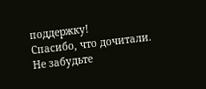поддержку!
Спасибо, что дочитали. Не забудьте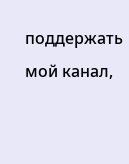поддержать мой канал,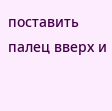поставить палец вверх и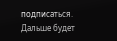подписаться. Дальше будет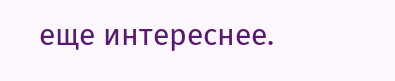еще интереснее.